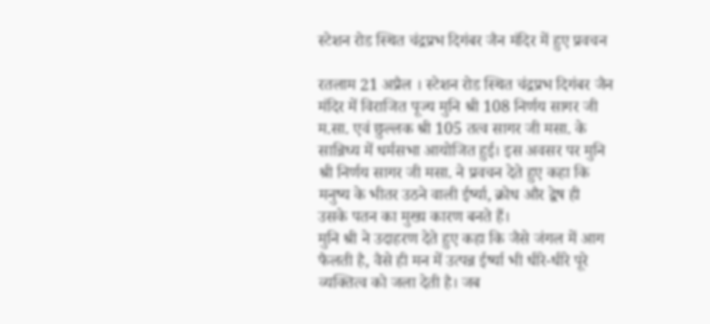स्टेशन रोड स्थित चंद्रप्रभ दिगंबर जैन मंदिर में हुए प्रवचन

रतलाम 21 अप्रैल । स्टेशन रोड स्थित चंद्रप्रभ दिगंबर जैन मंदिर में विराजित पूज्य मुनि श्री 108 निर्णय सागर जी म.सा. एवं छुल्लक श्री 105 तत्व सागर जी मसा. के सान्निध्य में धर्मसभा आयोजित हुई। इस अवसर पर मुनि श्री निर्णय सागर जी मसा. ने प्रवचन देते हुए कहा कि मनुष्य के भीतर उठने वाली ईर्ष्या, क्रोध और द्वेष ही उसके पतन का मुख्य कारण बनते हैं।
मुनि श्री ने उदाहरण देते हुए कहा कि जैसे जंगल में आग फैलती है, वैसे ही मन में उत्पन्न ईर्ष्या भी धीरे-धीरे पूरे व्यक्तित्व को जला देती है। जब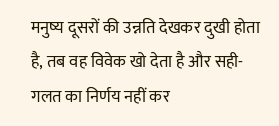मनुष्य दूसरों की उन्नति देखकर दुखी होता है, तब वह विवेक खो देता है और सही-गलत का निर्णय नहीं कर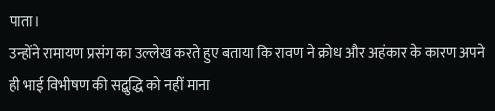पाता।
उन्होंने रामायण प्रसंग का उल्लेख करते हुए बताया कि रावण ने क्रोध और अहंकार के कारण अपने ही भाई विभीषण की सद्बुद्धि को नहीं माना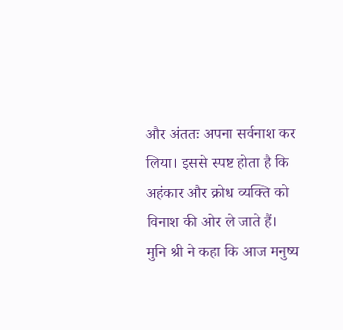और अंततः अपना सर्वनाश कर लिया। इससे स्पष्ट होता है कि अहंकार और क्रोध व्यक्ति को विनाश की ओर ले जाते हैं।
मुनि श्री ने कहा कि आज मनुष्य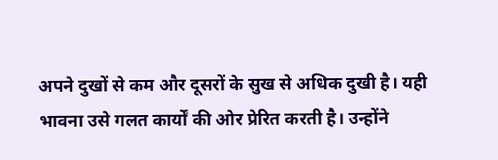अपने दुखों से कम और दूसरों के सुख से अधिक दुखी है। यही भावना उसे गलत कार्यों की ओर प्रेरित करती है। उन्होंने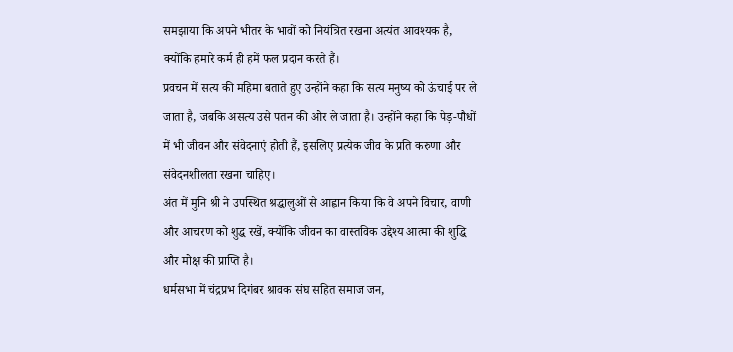समझाया कि अपने भीतर के भावों को नियंत्रित रखना अत्यंत आवश्यक है, क्योंकि हमारे कर्म ही हमें फल प्रदान करते हैं।
प्रवचन में सत्य की महिमा बताते हुए उन्होंने कहा कि सत्य मनुष्य को ऊंचाई पर ले जाता है, जबकि असत्य उसे पतन की ओर ले जाता है। उन्होंने कहा कि पेड़-पौधों में भी जीवन और संवेदनाएं होती हैं, इसलिए प्रत्येक जीव के प्रति करुणा और संवेदनशीलता रखना चाहिए।
अंत में मुनि श्री ने उपस्थित श्रद्धालुओं से आह्वान किया कि वे अपने विचार, वाणी और आचरण को शुद्ध रखें, क्योंकि जीवन का वास्तविक उद्देश्य आत्मा की शुद्धि और मोक्ष की प्राप्ति है।
धर्मसभा में चंद्रप्रभ दिगंबर श्रावक संघ सहित समाज जन,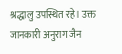श्रद्धालु उपस्थित रहे। उक्त जानकारी अनुराग जैन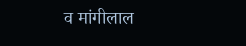व मांगीलाल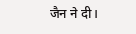जैन ने दी।